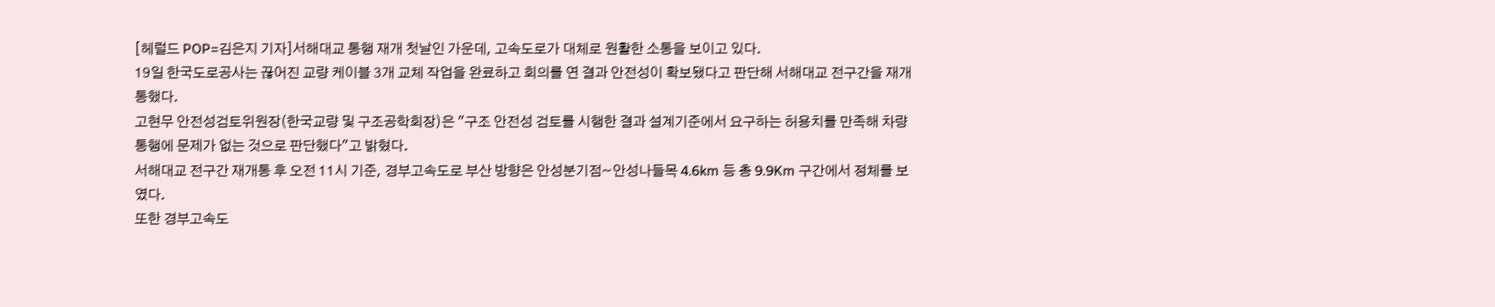[헤럴드 POP=김은지 기자]서해대교 통행 재개 첫날인 가운데, 고속도로가 대체로 원활한 소통을 보이고 있다.
19일 한국도로공사는 끊어진 교량 케이블 3개 교체 작업을 완료하고 회의를 연 결과 안전성이 확보됐다고 판단해 서해대교 전구간을 재개통했다.
고현무 안전성검토위원장(한국교량 및 구조공학회장)은 "구조 안전성 검토를 시행한 결과 설계기준에서 요구하는 허용치를 만족해 차량통행에 문제가 없는 것으로 판단했다"고 밝혔다.
서해대교 전구간 재개통 후 오전 11시 기준, 경부고속도로 부산 방향은 안성분기점~안성나들목 4.6km 등 총 9.9Km 구간에서 정체를 보였다.
또한 경부고속도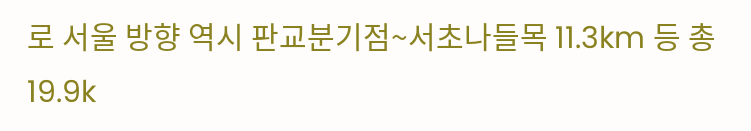로 서울 방향 역시 판교분기점~서초나들목 11.3km 등 총 19.9k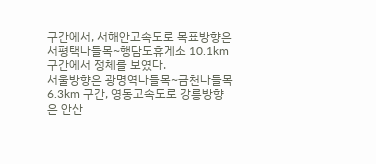구간에서, 서해안고속도로 목표방향은 서평택나들목~행담도휴게소 10.1km 구간에서 정체를 보였다.
서울방향은 광명역나들목~금천나들목 6.3km 구간, 영동고속도로 강릉방향은 안산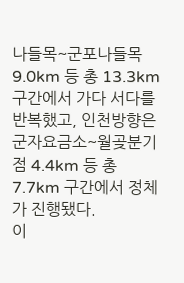나들목~군포나들목 9.0km 등 총 13.3km구간에서 가다 서다를 반복했고, 인천방향은 군자요금소~월곶분기점 4.4km 등 총 7.7km 구간에서 정체가 진행됐다.
이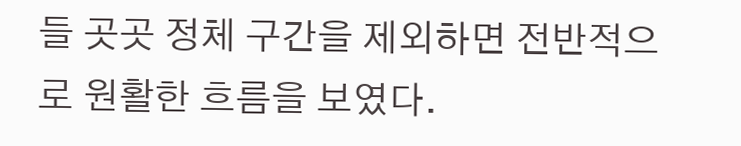들 곳곳 정체 구간을 제외하면 전반적으로 원활한 흐름을 보였다.